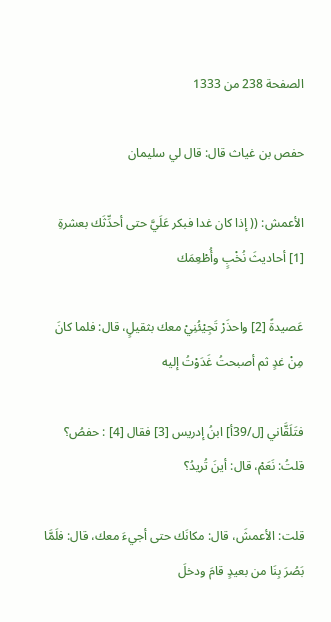الصفحة 238 من 1333

حفص بن غياث قال: قال لي سليمان

الأعمش: (( إذا كان غدا فبكر عَلَيَّ حتى أحدِّثَك بعشرةِ [1] أحاديثَ نُخْبٍ وأُطْعِمَك

عَصيدةً [2] واحذَرْ تَجِيْئُنِيْ معك بثقيلٍ، قال: فلما كانَ مِنْ غدٍ ثم أصبحتُ غَدَوْتُ إليه

فتَلَقَّاني [ل/39أ] ابنُ إدريس [3] فقال [4] : حفصُ؟ قلتُ: نَعَمْ، قال: أينَ تُريدُ؟

قلت: الأعمشَ، قال: مكانَك حتى أجيءَ معك، قال: فلَمَّا بَصُرَ بِنَا من بعيدٍ قامَ ودخلَ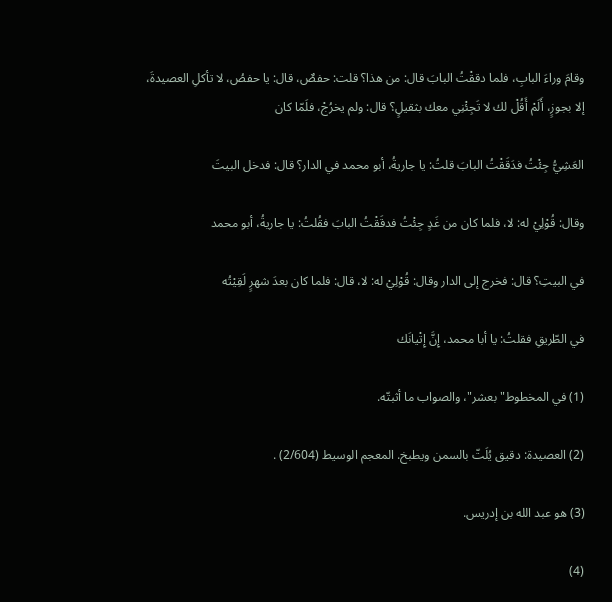وقامَ وراءَ البابِ، فلما دققْتُ البابَ قال: من هذا؟ قلت: حفصٌ، قال: يا حفصُ، لا تأكلِ العصيدةَ، إلا بجوزٍ، أَلَمْ أَقُلْ لك لا تَجِئْنِي معك بثقيلٍ؟ قال: ولم يخرُجْ، فلَمّا كان

العَشِيُّ جِئْتُ فدَقَقْتُ البابَ قلتُ: يا جاريةُ، أبو محمد في الدار؟ قال: فدخل البيتَ

وقال: قُوْلِيْ له: لا، فلما كان من غَدٍ جِئْتُ فدقَقْتُ البابَ فقُلتُ: يا جاريةُ، أبو محمد

في البيتِ؟ قال: فخرج إلى الدار وقال: قُوْلِيْ له: لا، قال: فلما كان بعدَ شهرٍ لَقِيْتُه

في الطّريقِ فقلتُ: يا أبا محمد، إِنَّ إِتْيانَك

(1) في المخطوط"بعشر"، والصواب ما أثبتّه.

(2) العصيدة: دقيق يُلَتّ بالسمن ويطبخ. المعجم الوسيط (2/604) .

(3) هو عبد الله بن إدريس.

(4)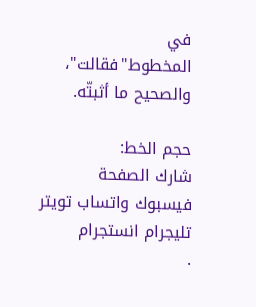في المخطوط"فقالت"، والصحيح ما أثبتّه.

حجم الخط:
شارك الصفحة
فيسبوك واتساب تويتر تليجرام انستجرام
.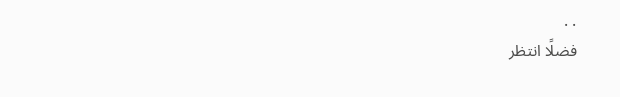. .
فضلًا انتظر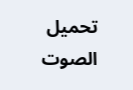تحميل الصوت